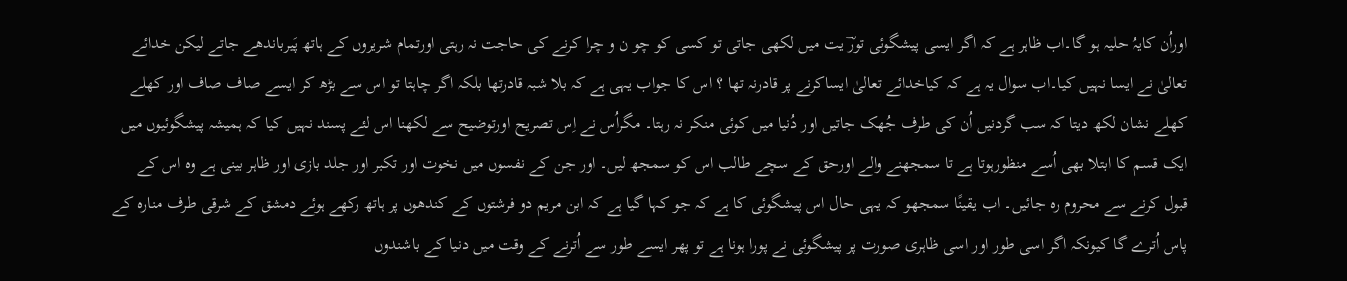اوراُن کایہُ حلیہ ہو گا۔اب ظاہر ہے کہ اگر ایسی پیشگوئی تورؔ یت میں لکھی جاتی تو کسی کو چو ن و چرا کرنے کی حاجت نہ رہتی اورتمام شریروں کے ہاتھ پَیرباندھے جاتے لیکن خدائے تعالیٰ نے ایسا نہیں کیا۔اب سوال یہ ہے کہ کیاخدائے تعالیٰ ایساکرنے پر قادرنہ تھا ؟ اس کا جواب یہی ہے کہ بلا شبہ قادرتھا بلکہ اگر چاہتا تو اس سے بڑھ کر ایسے صاف صاف اور کھلے کھلے نشان لکھ دیتا کہ سب گردنیں اُن کی طرف جُھک جاتیں اور دُنیا میں کوئی منکر نہ رہتا۔ مگراُس نے اِس تصریح اورتوضیح سے لکھنا اس لئے پسند نہیں کیا کہ ہمیشہ پیشگوئیوں میں ایک قسم کا ابتلا بھی اُسے منظورہوتا ہے تا سمجھنے والے اورحق کے سچے طالب اس کو سمجھ لیں۔ اور جن کے نفسوں میں نخوت اور تکبر اور جلد بازی اور ظاہر بینی ہے وہ اس کے قبول کرنے سے محروم رہ جائیں۔ اب یقینًا سمجھو کہ یہی حال اس پیشگوئی کا ہے کہ جو کہا گیا ہے کہ ابن مریم دو فرشتوں کے کندھوں پر ہاتھ رکھے ہوئے دمشق کے شرقی طرف منارہ کے پاس اُترے گا کیونکہ اگر اسی طور اور اسی ظاہری صورت پر پیشگوئی نے پورا ہونا ہے تو پھر ایسے طور سے اُترنے کے وقت میں دنیا کے باشندوں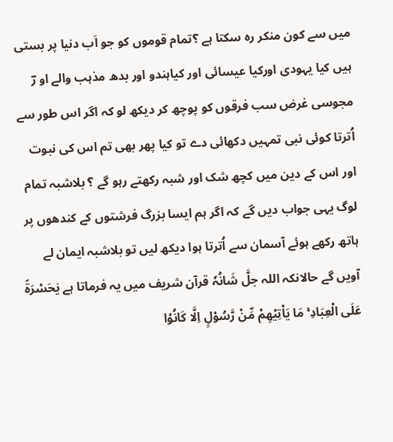میں سے کون منکر رہ سکتا ہے ؟تمام قوموں کو جو اَب دنیا پر بستی ہیں کیا یہودی اورکیا عیسائی اور کیاہندو اور بدھ مذہب والے او رؔ مجوسی غرض سب فرقوں کو پوچھ کر دیکھ لو کہ اگر اس طور سے اُترتا کوئی نبی تمہیں دکھائی دے تو کیا پھر بھی تم اس کی نبوت اور اس کے دین میں کچھ شک اور شبہ رکھتے رہو گے ؟ بلاشبہ تمام لوگ یہی جواب دیں گے کہ اگر ہم ایسا بزرگ فرشتوں کے کندھوں پر ہاتھ رکھے ہوئے آسمان سے اُترتا ہوا دیکھ لیں تو بلاشبہ ایمان لے آویں گے حالانکہ اللہ جلَّ شَانُہٗ قرآن شریف میں یہ فرماتا ہے يٰحَسْرَةً عَلَى الْعِبَادِ ‌ۚ مَا يَاْتِيْهِمْ مِّنْ رَّسُوْلٍ اِلَّا كَانُوْا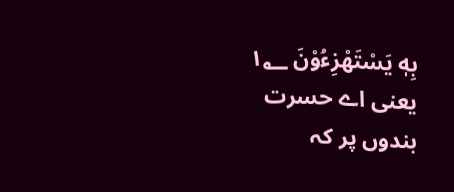بِهٖ يَسْتَهْزِءُوْنَ ۱؂ یعنی اے حسرت بندوں پر کہ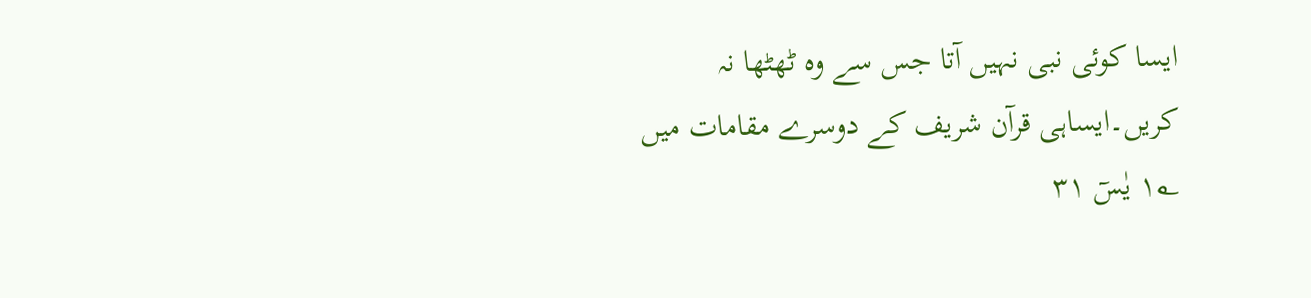ایسا کوئی نبی نہیں آتا جس سے وہ ٹھٹھا نہ کریں۔ایساہی قرآن شریف کے دوسرے مقامات میں ۱؂ یٰسٓ ۳۱